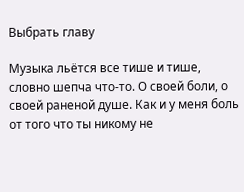Выбрать главу

Музыка льётся все тише и тише, словно шепча что-то. О своей боли, о своей раненой душе. Как и у меня боль от того что ты никому не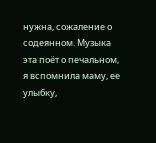нужна, сожаление о содеянном. Музыка эта поёт о печальном, я вспомнила маму, ее улыбку,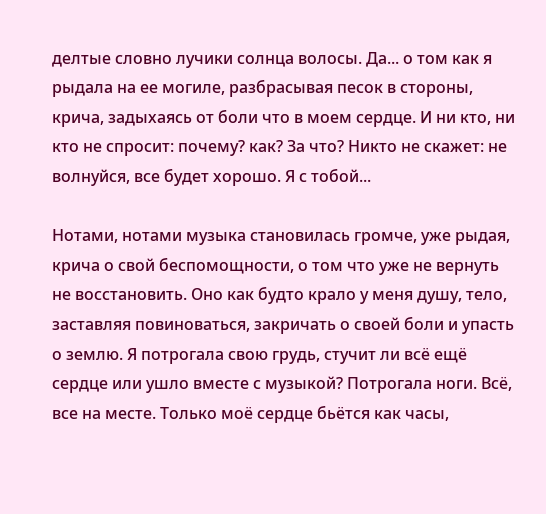делтые словно лучики солнца волосы. Да... о том как я рыдала на ее могиле, разбрасывая песок в стороны, крича, задыхаясь от боли что в моем сердце. И ни кто, ни кто не спросит: почему? как? За что? Никто не скажет: не волнуйся, все будет хорошо. Я с тобой...

Нотами, нотами музыка становилась громче, уже рыдая, крича о свой беспомощности, о том что уже не вернуть не восстановить. Оно как будто крало у меня душу, тело, заставляя повиноваться, закричать о своей боли и упасть о землю. Я потрогала свою грудь, стучит ли всё ещё сердце или ушло вместе с музыкой? Потрогала ноги. Всё, все на месте. Только моё сердце бьётся как часы,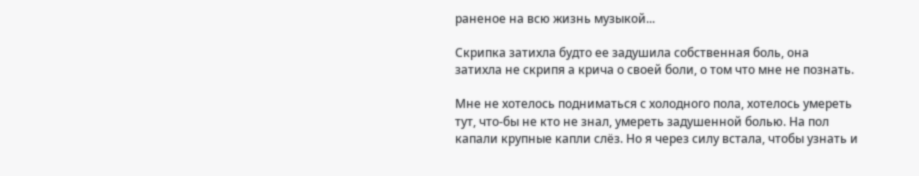раненое на всю жизнь музыкой...

Скрипка затихла будто ее задушила собственная боль, она затихла не скрипя а крича о своей боли, о том что мне не познать.

Мне не хотелось подниматься с холодного пола, хотелось умереть тут, что-бы не кто не знал, умереть задушенной болью. На пол капали крупные капли слёз. Но я через силу встала, чтобы узнать и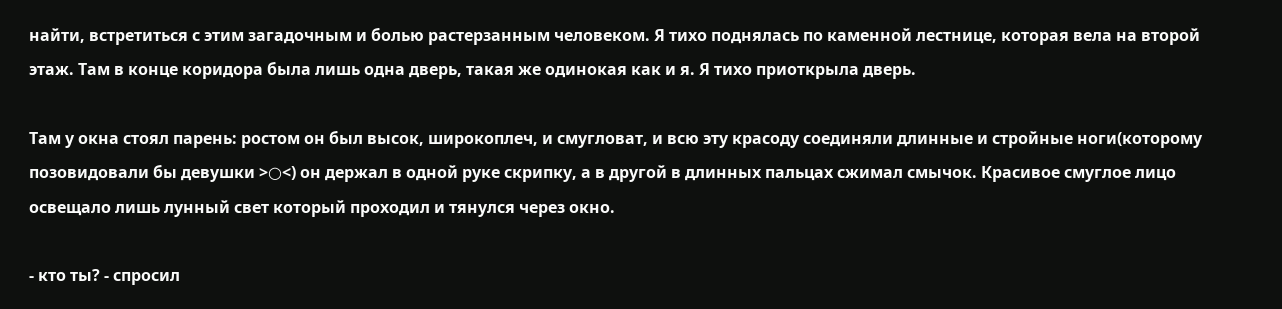найти, встретиться с этим загадочным и болью растерзанным человеком. Я тихо поднялась по каменной лестнице, которая вела на второй этаж. Там в конце коридора была лишь одна дверь, такая же одинокая как и я. Я тихо приоткрыла дверь.

Там у окна стоял парень: ростом он был высок, широкоплеч, и смугловат, и всю эту красоду соединяли длинные и стройные ноги(которому позовидовали бы девушки >○<) он держал в одной руке скрипку, а в другой в длинных пальцах сжимал смычок. Красивое смуглое лицо освещало лишь лунный свет который проходил и тянулся через окно.

- кто ты? - спросил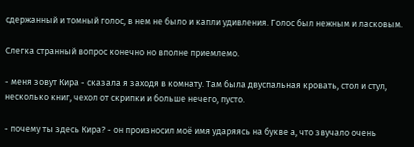сдержанный и томный голос, в нем не было и капли удивления. Голос был нежным и ласковым.

Слегка странный вопрос конечно но вполне приемлемо.

- меня зовут Кира - сказала я заходя в комнату. Там была двуспальная кровать, стол и стул, несколько книг, чехол от скрипки и больше нечего, пусто.

- почему ты здесь Кира? - он произносил моё имя ударяясь на букве а, что звучало очень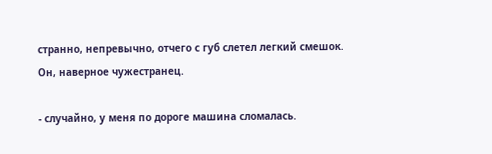странно, непревычно, отчего с губ слетел легкий смешок. Он, наверное чужестранец.

- случайно, у меня по дороге машина сломалась.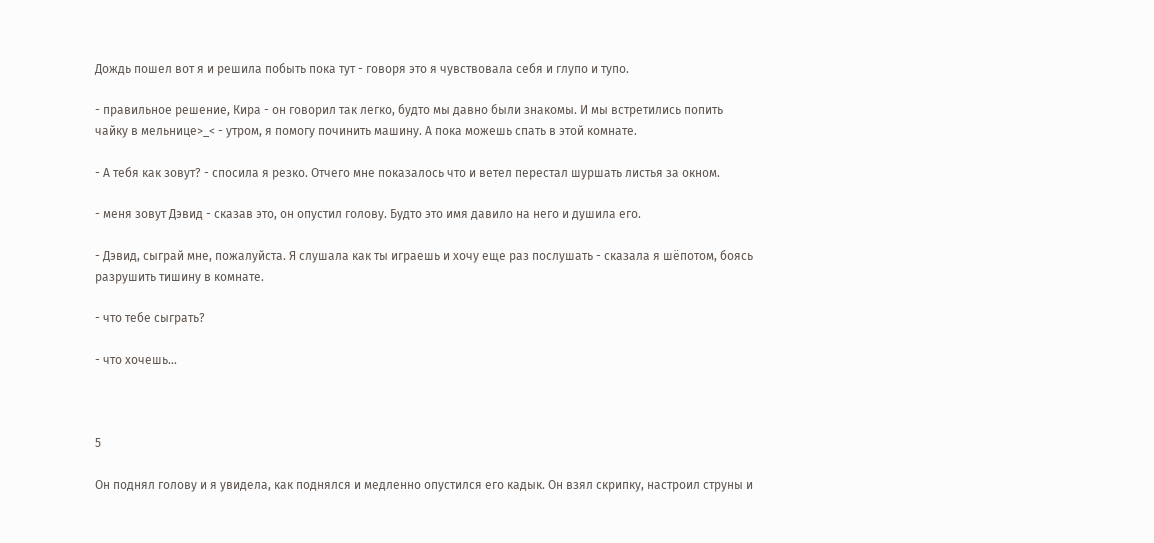Дождь пошел вот я и решила побыть пока тут - говоря это я чувствовала себя и глупо и тупо.

- правильное решение, Кира - он говорил так легко, будто мы давно были знакомы. И мы встретились попить чайку в мельнице>_< - утром, я помогу починить машину. А пока можешь спать в этой комнате.

- А тебя как зовут? - спосила я резко. Отчего мне показалось что и ветел перестал шуршать листья за окном.

- меня зовут Дэвид - сказав это, он опустил голову. Будто это имя давило на него и душила его.

- Дэвид, сыграй мне, пожалуйста. Я слушала как ты играешь и хочу еще раз послушать - сказала я шёпотом, боясь разрушить тишину в комнате.

- что тебе сыграть?

- что хочешь...



5

Он поднял голову и я увидела, как поднялся и медленно опустился его кадык. Он взял скрипку, настроил струны и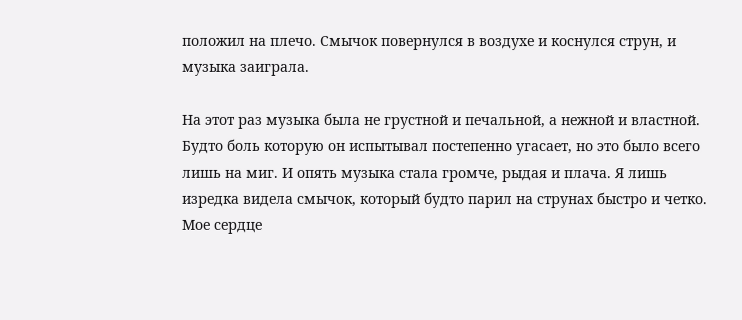положил на плечо. Смычок повернулся в воздухе и коснулся струн, и музыка заиграла.

На этот раз музыка была не грустной и печальной, а нежной и властной. Будто боль которую он испытывал постепенно угасает, но это было всего лишь на миг. И опять музыка стала громче, рыдая и плача. Я лишь изредка видела смычок, который будто парил на струнах быстро и четко. Мое сердце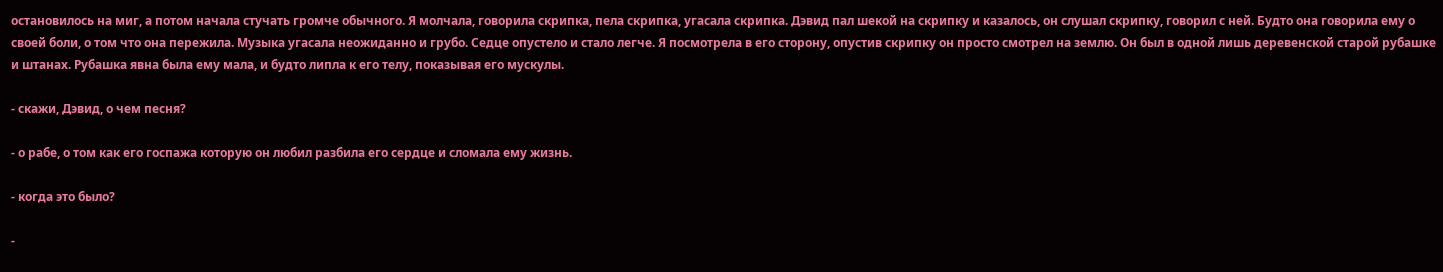остановилось на миг, а потом начала стучать громче обычного. Я молчала, говорила скрипка, пела скрипка, угасала скрипка. Дэвид пал шекой на скрипку и казалось, он слушал скрипку, говорил с ней. Будто она говорила ему о своей боли, о том что она пережила. Музыка угасала неожиданно и грубо. Седце опустело и стало легче. Я посмотрела в его сторону, опустив скрипку он просто смотрел на землю. Он был в одной лишь деревенской старой рубашке и штанах. Рубашка явна была ему мала, и будто липла к его телу, показывая его мускулы.

- скажи, Дэвид, о чем песня?

- о рабе, о том как его госпажа которую он любил разбила его сердце и сломала ему жизнь.

- когда это было?

-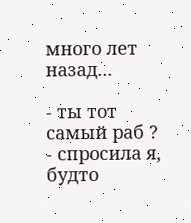много лет назад...

- ты тот самый раб ? - спросила я, будто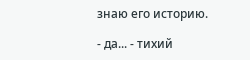знаю его историю.

- да... - тихий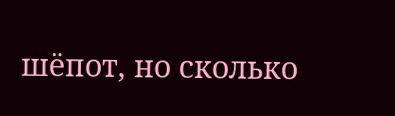шёпот, но сколько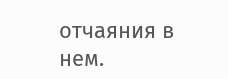отчаяния в нем.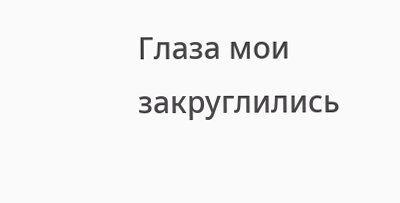Глаза мои закруглились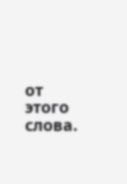от этого слова.